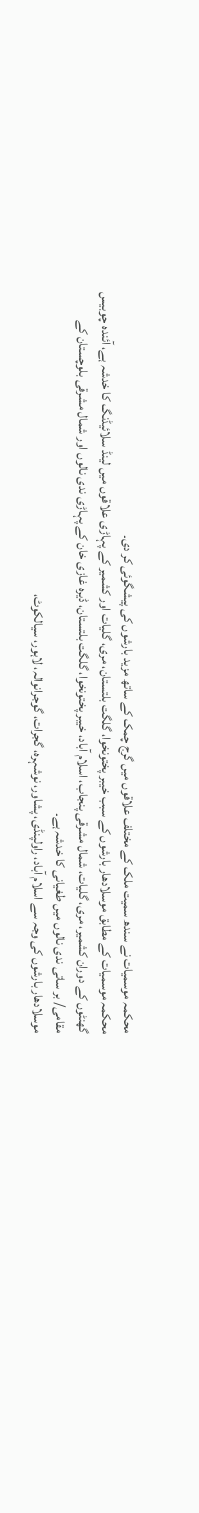محکمہ موسمیات نے سندھ سمیت ملک کے مختلف علاقوں میں گرج چمک کے ساتھ مزید بارشوں کی پیشگوئی کر دی۔
محکمہ موسمیات کے مطابق موسلادھار بارشوں کے سبب خیبر پختونخوا، گلگت بلتستان، مری، گلیات اور کشمیر کے پہاڑی علاقوں میں لینڈ سلائیڈنگ کا خدشہ ہے، آئندہ چوبیس گھنٹوں کے دوران کشمیر، مری، گلیات، شمال مشرقی پنجاب، اسلام آباد، خیبر پختونخوا، گلگت بلتستان، ڈیرہ غازی خان کے پہاڑی ندی نالوں اور شمال مشرقی بلوچستان کے مقامی/ بر ساتی ندی نالوں میں طغیانی کا خدشہ ہے۔
موسلادھار بارشوں کی وجہ سے اسلام آباد، راولپنڈی، پشاور، نوشہرہ، گجرات، گوجرانوالہ، لاہور، سیالکوٹ،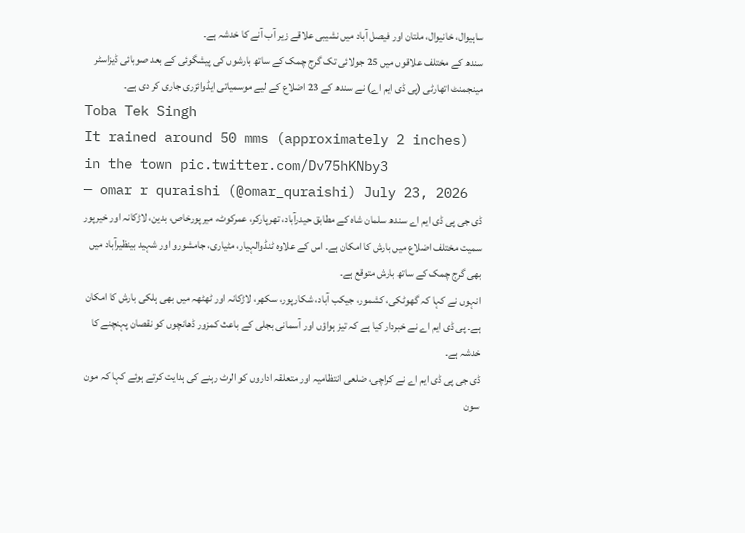ساہیوال، خانیوال، ملتان اور فیصل آباد میں نشیبی علاقے زیر آب آنے کا خدشہ ہے۔
سندھ کے مختلف علاقوں میں 25 جولائی تک گرج چمک کے ساتھ بارشوں کی پیشگوئی کے بعد صوبائی ڈیزاسٹر مینجمنٹ اتھارٹی (پی ڈی ایم اے) نے سندھ کے 23 اضلاع کے لیے موسمیاتی ایڈوائزری جاری کر دی ہے۔
Toba Tek Singh
It rained around 50 mms (approximately 2 inches) in the town pic.twitter.com/Dv75hKNby3
— omar r quraishi (@omar_quraishi) July 23, 2026
ڈی جی پی ڈی ایم اے سندھ سلمان شاہ کے مطابق حیدرآباد، تھرپارکر، عمرکوٹ، میرپورخاص، بدین، لاڑکانہ اور خیرپور سمیت مختلف اضلاع میں بارش کا امکان ہے۔ اس کے علاوہ ٹنڈوالہیار، مٹیاری، جامشورو اور شہید بینظیرآباد میں بھی گرج چمک کے ساتھ بارش متوقع ہے۔
انہوں نے کہا کہ گھوٹکی، کشمور، جیکب آباد، شکارپور، سکھر، لاڑکانہ اور ٹھٹھہ میں بھی ہلکی بارش کا امکان ہے۔ پی ڈی ایم اے نے خبردار کیا ہے کہ تیز ہواؤں اور آسمانی بجلی کے باعث کمزور ڈھانچوں کو نقصان پہنچنے کا خدشہ ہے۔
ڈی جی پی ڈی ایم اے نے کراچی، ضلعی انتظامیہ اور متعلقہ اداروں کو الرٹ رہنے کی ہدایت کرتے ہوئے کہا کہ مون سون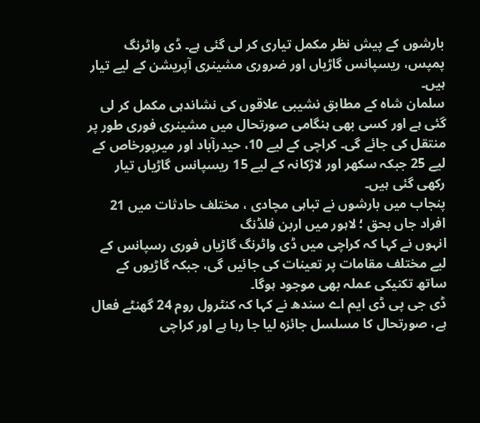بارشوں کے پیش نظر مکمل تیاری کر لی گئی ہے۔ ڈی واٹرنگ پمپس، ریسپانس گاڑیاں اور ضروری مشینری آپریشن کے لیے تیار ہیں۔
سلمان شاہ کے مطابق نشیبی علاقوں کی نشاندہی مکمل کر لی گئی ہے اور کسی بھی ہنگامی صورتحال میں مشینری فوری طور پر منتقل کی جائے گی۔ کراچی کے لیے 10، حیدرآباد اور میرپورخاص کے لیے 25 جبکہ سکھر اور لاڑکانہ کے لیے 15 ریسپانس گاڑیاں تیار رکھی گئی ہیں۔
پنجاب میں بارشوں نے تباہی مچادی ، مختلف حادثات میں 21 افراد جاں بحق ؛ لاہور میں اربن فلڈنگ
انہوں نے کہا کہ کراچی میں ڈی واٹرنگ گاڑیاں فوری رسپانس کے لیے مختلف مقامات پر تعینات کی جائیں گی، جبکہ گاڑیوں کے ساتھ تکنیکی عملہ بھی موجود ہوگا۔
ڈی جی پی ڈی ایم اے سندھ نے کہا کہ کنٹرول روم 24 گھنٹے فعال ہے، صورتحال کا مسلسل جائزہ لیا جا رہا ہے اور کراچی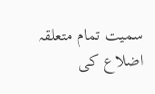سمیت تمام متعلقہ اضلاع کی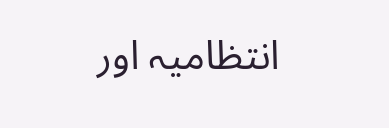انتظامیہ اور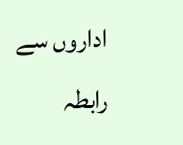اداروں سے رابطہ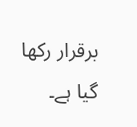برقرار رکھا گیا ہے۔